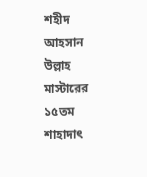শহীদ আহসান উল্লাহ মাস্টারের ১৫তম শাহাদাৎ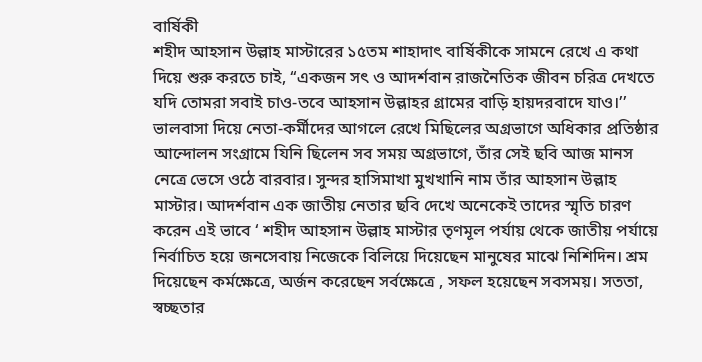বার্ষিকী
শহীদ আহসান উল্লাহ মাস্টারের ১৫তম শাহাদাৎ বার্ষিকীকে সামনে রেখে এ কথা দিয়ে শুরু করতে চাই, ‘‘একজন সৎ ও আদর্শবান রাজনৈতিক জীবন চরিত্র দেখতে যদি তোমরা সবাই চাও-তবে আহসান উল্লাহর গ্রামের বাড়ি হায়দরবাদে যাও।’’
ভালবাসা দিয়ে নেতা-কর্মীদের আগলে রেখে মিছিলের অগ্রভাগে অধিকার প্রতিষ্ঠার আন্দোলন সংগ্রামে যিনি ছিলেন সব সময় অগ্রভাগে, তাঁর সেই ছবি আজ মানস নেত্রে ভেসে ওঠে বারবার। সুন্দর হাসিমাখা মুখখানি নাম তাঁর আহসান উল্লাহ মাস্টার। আদর্শবান এক জাতীয় নেতার ছবি দেখে অনেকেই তাদের স্মৃতি চারণ করেন এই ভাবে ‘ শহীদ আহসান উল্লাহ মাস্টার তৃণমূল পর্যায় থেকে জাতীয় পর্যায়ে নির্বাচিত হয়ে জনসেবায় নিজেকে বিলিয়ে দিয়েছেন মানুষের মাঝে নিশিদিন। শ্রম দিয়েছেন কর্মক্ষেত্রে, অর্জন করেছেন সর্বক্ষেত্রে , সফল হয়েছেন সবসময়। সততা, স্বচ্ছতার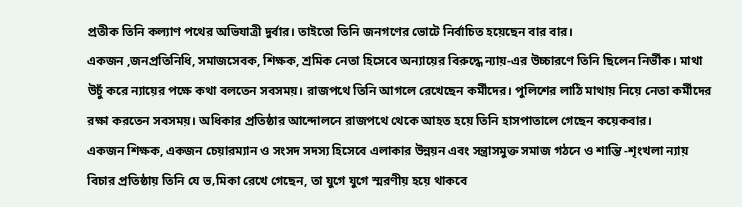প্রতীক তিনি কল্যাণ পথের অভিযাত্রী দুর্বার। তাইতো তিনি জনগণের ভোটে নির্বাচিত হয়েছেন বার বার।
একজন ,জনপ্রতিনিধি, সমাজসেবক, শিক্ষক, শ্রমিক নেতা হিসেবে অন্যায়ের বিরুদ্ধে ন্যায়-এর উচ্চারণে তিনি ছিলেন নির্ভীক। মাথা উচুঁ করে ন্যায়ের পক্ষে কথা বলতেন সবসময়। রাজপথে তিনি আগলে রেখেছেন কর্মীদের। পুলিশের লাঠি মাথায় নিয়ে নেতা কর্মীদের রক্ষা করতেন সবসময়। অধিকার প্রতিষ্ঠার আন্দোলনে রাজপথে থেকে আহত হয়ে তিনি হাসপাতালে গেছেন কয়েকবার।
একজন শিক্ষক, একজন চেয়ারম্যান ও সংসদ সদস্য হিসেবে এলাকার উন্নয়ন এবং সন্ত্রাসমুক্ত সমাজ গঠনে ও শান্তি -শৃংখলা ন্যায় বিচার প্রতিষ্ঠায় তিনি যে ভ‚মিকা রেখে গেছেন, তা যুগে যুগে স্মরণীয় হয়ে থাকবে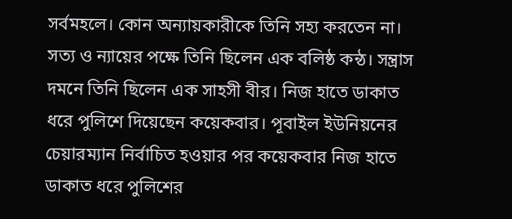সর্বমহলে। কোন অন্যায়কারীকে তিনি সহ্য করতেন না। সত্য ও ন্যায়ের পক্ষে তিনি ছিলেন এক বলিষ্ঠ কন্ঠ। সন্ত্রাস দমনে তিনি ছিলেন এক সাহসী বীর। নিজ হাতে ডাকাত ধরে পুলিশে দিয়েছেন কয়েকবার। পূবাইল ইউনিয়নের চেয়ারম্যান নির্বাচিত হওয়ার পর কয়েকবার নিজ হাতে ডাকাত ধরে পুলিশের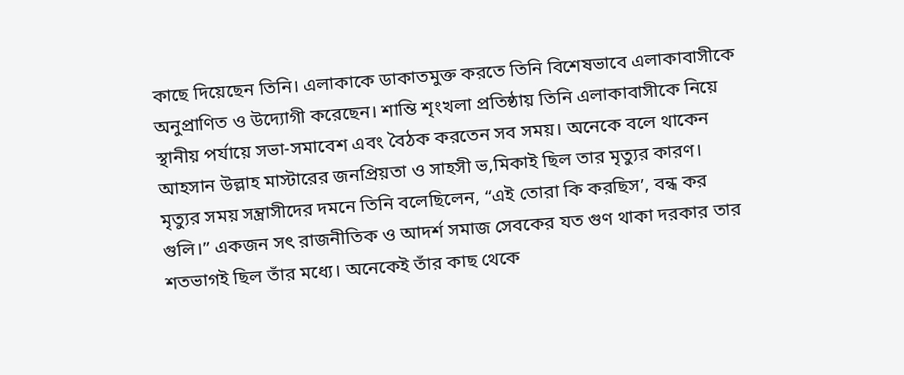কাছে দিয়েছেন তিনি। এলাকাকে ডাকাতমুক্ত করতে তিনি বিশেষভাবে এলাকাবাসীকে অনুপ্রাণিত ও উদ্যোগী করেছেন। শান্তি শৃংখলা প্রতিষ্ঠায় তিনি এলাকাবাসীকে নিয়ে স্থানীয় পর্যায়ে সভা-সমাবেশ এবং বৈঠক করতেন সব সময়। অনেকে বলে থাকেন আহসান উল্লাহ মাস্টারের জনপ্রিয়তা ও সাহসী ভ‚মিকাই ছিল তার মৃত্যুর কারণ। মৃত্যুর সময় সন্ত্রাসীদের দমনে তিনি বলেছিলেন, “এই তোরা কি করছিস’, বন্ধ কর গুলি।” একজন সৎ রাজনীতিক ও আদর্শ সমাজ সেবকের যত গুণ থাকা দরকার তার শতভাগই ছিল তাঁর মধ্যে। অনেকেই তাঁর কাছ থেকে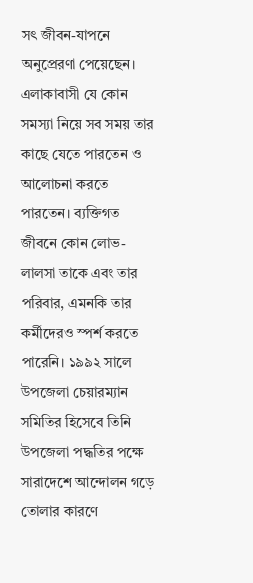সৎ জীবন-যাপনে অনুপ্রেরণা পেয়েছেন। এলাকাবাসী যে কোন সমস্যা নিয়ে সব সময় তার কাছে যেতে পারতেন ও আলোচনা করতে পারতেন। ব্যক্তিগত জীবনে কোন লোভ-লালসা তাকে এবং তার পরিবার, এমনকি তার কর্মীদেরও স্পর্শ করতে পারেনি। ১৯৯২ সালে উপজেলা চেয়ারম্যান সমিতির হিসেবে তিনি উপজেলা পদ্ধতির পক্ষে সারাদেশে আন্দোলন গড়ে তোলার কারণে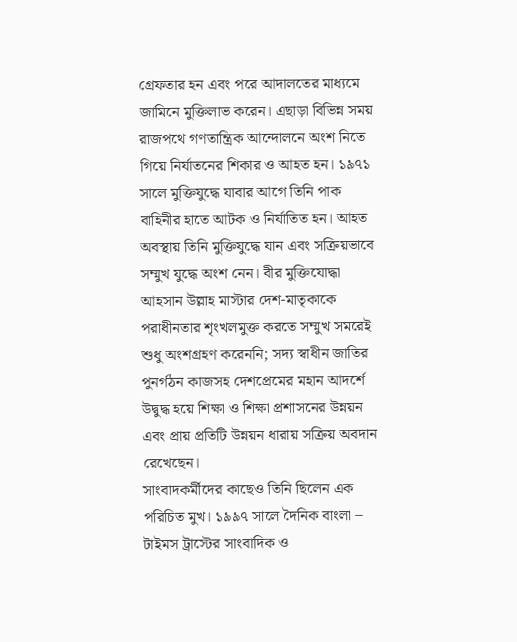গ্রেফতার হন এবং পরে আদালতের মাধ্যমে জামিনে মুক্তিলাভ করেন। এছাড়া বিভিন্ন সময় রাজপথে গণতান্ত্রিক আন্দোলনে অংশ নিতে গিয়ে নির্যাতনের শিকার ও আহত হন। ১৯৭১ সালে মুক্তিযুদ্ধে যাবার আগে তিনি পাক বাহিনীর হাতে আটক ও নির্যাতিত হন। আহত অবস্থায় তিনি মুক্তিযুদ্ধে যান এবং সক্রিয়ভাবে সম্মুখ যুদ্ধে অংশ নেন। বীর মুক্তিযোদ্ধা আহসান উল্লাহ মাস্টার দেশ-মাতৃকাকে পরাধীনতার শৃংখলমুক্ত করতে সম্মুখ সমরেই শুধু অংশগ্রহণ করেননি; সদ্য স্বাধীন জাতির পুনর্গঠন কাজসহ দেশপ্রেমের মহান আদর্শে উদ্বুদ্ধ হয়ে শিক্ষা ও শিক্ষা প্রশাসনের উন্নয়ন এবং প্রায় প্রতিটি উন্নয়ন ধারায় সক্রিয় অবদান রেখেছেন।
সাংবাদকর্মীদের কাছেও তিনি ছিলেন এক পরিচিত মুখ। ১৯৯৭ সালে দৈনিক বাংলা – টাইমস ট্রাস্টের সাংবাদিক ও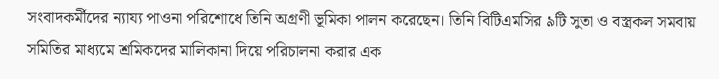সংবাদকর্মীদের ন্যায্য পাওনা পরিশোধে তিনি অগ্রণী ভূমিকা পালন করেছেন। তিনি বিটিএমসির ৯টি সুতা ও বস্ত্রকল সমবায় সমিতির মাধ্যমে শ্রমিকদের মালিকানা দিয়ে পরিচালনা করার এক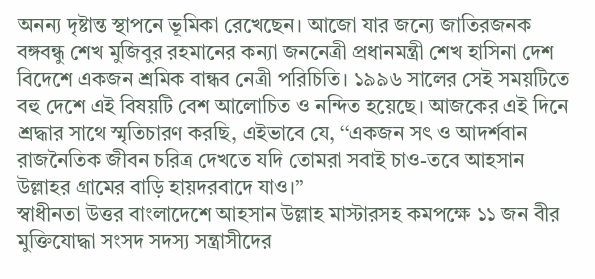অনন্য দৃষ্টান্ত স্থাপনে ভূমিকা রেখেছেন। আজো যার জন্যে জাতিরজনক বঙ্গবন্ধু শেখ মুজিবুর রহমানের কন্যা জননেত্রী প্রধানমন্ত্রী শেখ হাসিনা দেশ বিদেশে একজন শ্রমিক বান্ধব নেত্রী পরিচিতি। ১৯৯৬ সালের সেই সময়টিতে বহু দেশে এই বিষয়টি বেশ আলোচিত ও নন্দিত হয়েছে। আজকের এই দিনে শ্রদ্ধার সাথে স্মৃতিচারণ করছি, এইভাবে যে, ‘‘একজন সৎ ও আদর্শবান রাজনৈতিক জীবন চরিত্র দেখতে যদি তোমরা সবাই চাও-তবে আহসান উল্লাহর গ্রামের বাড়ি হায়দরবাদে যাও।’’
স্বাধীনতা উত্তর বাংলাদেশে আহসান উল্লাহ মাস্টারসহ কমপক্ষে ১১ জন বীর মুক্তিযোদ্ধা সংসদ সদস্য সন্ত্রাসীদের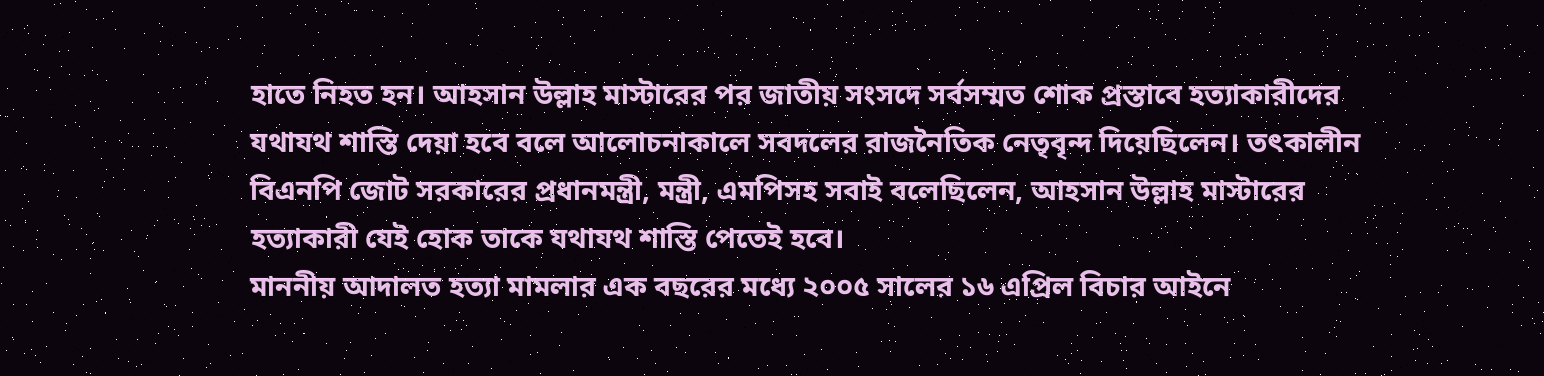হাতে নিহত হন। আহসান উল্লাহ মাস্টারের পর জাতীয় সংসদে সর্বসম্মত শোক প্রস্তাবে হত্যাকারীদের যথাযথ শাস্তি দেয়া হবে বলে আলোচনাকালে সবদলের রাজনৈতিক নেতৃবৃন্দ দিয়েছিলেন। তৎকালীন বিএনপি জোট সরকারের প্রধানমন্ত্রী, মন্ত্রী, এমপিসহ সবাই বলেছিলেন, আহসান উল্লাহ মাস্টারের হত্যাকারী যেই হোক তাকে যথাযথ শাস্তি পেতেই হবে।
মাননীয় আদালত হত্যা মামলার এক বছরের মধ্যে ২০০৫ সালের ১৬ এপ্রিল বিচার আইনে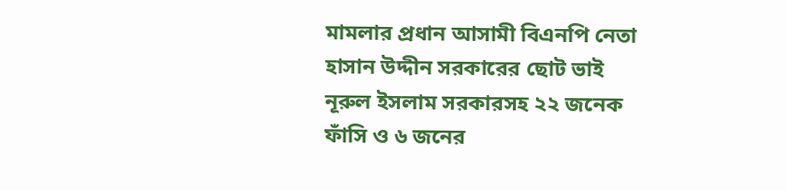মামলার প্রধান আসামী বিএনপি নেতা হাসান উদ্দীন সরকারের ছোট ভাই নূরুল ইসলাম সরকারসহ ২২ জনেক ফাঁসি ও ৬ জনের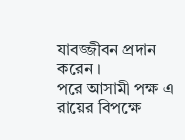যাবজ্জীবন প্রদান করেন ।
পরে আসামী পক্ষ এ রায়ের বিপক্ষে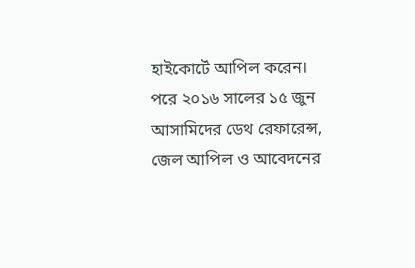হাইকোর্টে আপিল করেন। পরে ২০১৬ সালের ১৫ জুন আসামিদের ডেথ রেফারেন্স, জেল আপিল ও আবেদনের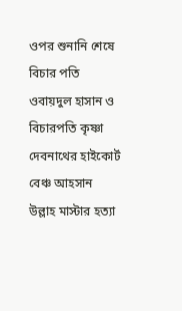ওপর শুনানি শেষে বিচার পতি ওবায়দুল হাসান ও বিচারপতি কৃষ্ণা দেবনাথের হাইকোর্ট বেঞ্চ আহসান উল্লাহ মাস্টার হত্যা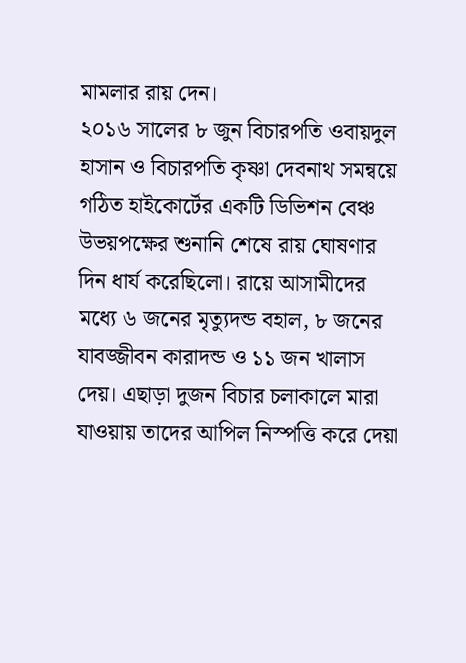মামলার রায় দেন।
২০১৬ সালের ৮ জুন বিচারপতি ওবায়দুল হাসান ও বিচারপতি কৃষ্ণা দেবনাথ সমন্বয়ে গঠিত হাইকোর্টের একটি ডিভিশন বেঞ্চ উভয়পক্ষের শুনানি শেষে রায় ঘোষণার দিন ধার্য করেছিলো। রায়ে আসামীদের মধ্যে ৬ জনের মৃত্যুদন্ড বহাল, ৮ জনের যাবজ্জীবন কারাদন্ড ও ১১ জন খালাস দেয়। এছাড়া দুজন বিচার চলাকালে মারা যাওয়ায় তাদের আপিল নিস্পত্তি করে দেয়া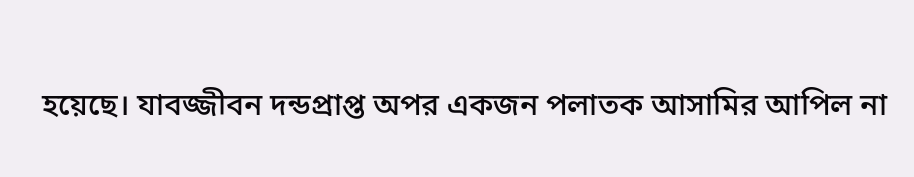হয়েছে। যাবজ্জীবন দন্ডপ্রাপ্ত অপর একজন পলাতক আসামির আপিল না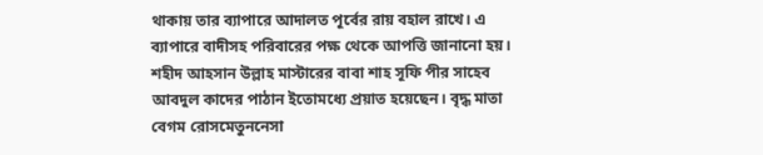থাকায় তার ব্যাপারে আদালত পূর্বের রায় বহাল রাখে। এ ব্যাপারে বাদীসহ পরিবারের পক্ষ থেকে আপত্তি জানানো হয়।
শহীদ আহসান উল্লাহ মাস্টারের বাবা শাহ সূফি পীর সাহেব আবদুল কাদের পাঠান ইতোমধ্যে প্রয়াত হয়েছেন। বৃদ্ধ মাতা বেগম রোসমেতুননেসা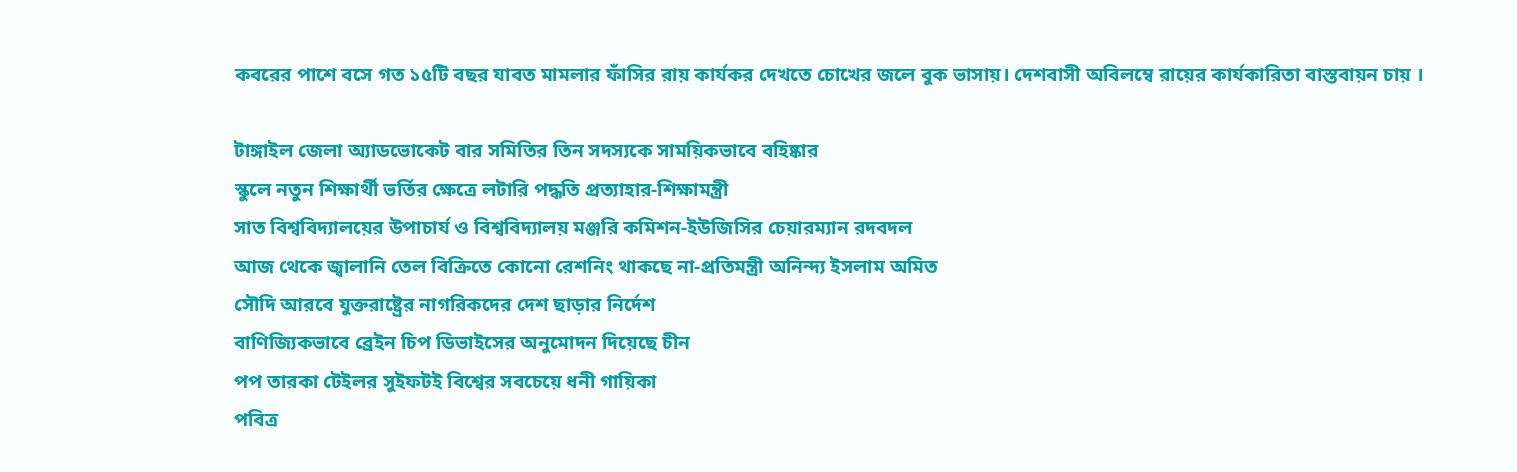কবরের পাশে বসে গত ১৫টি বছর যাবত মামলার ফাঁসির রায় কার্যকর দেখতে চোখের জলে বুক ভাসায়। দেশবাসী অবিলম্বে রায়ের কার্যকারিতা বাস্তবায়ন চায় ।

টাঙ্গাইল জেলা অ্যাডভোকেট বার সমিতির তিন সদস্যকে সাময়িকভাবে বহিষ্কার
স্কুলে নতুন শিক্ষার্থী ভর্তির ক্ষেত্রে লটারি পদ্ধতি প্রত্যাহার-শিক্ষামন্ত্রী
সাত বিশ্ববিদ্যালয়ের উপাচার্য ও বিশ্ববিদ্যালয় মঞ্জরি কমিশন-ইউজিসির চেয়ারম্যান রদবদল
আজ থেকে জ্বালানি তেল বিক্রিতে কোনো রেশনিং থাকছে না-প্রতিমন্ত্রী অনিন্দ্য ইসলাম অমিত
সৌদি আরবে যুক্তরাষ্ট্রের নাগরিকদের দেশ ছাড়ার নির্দেশ
বাণিজ্যিকভাবে ব্রেইন চিপ ডিভাইসের অনুমোদন দিয়েছে চীন
পপ তারকা টেইলর সুইফটই বিশ্বের সবচেয়ে ধনী গায়িকা
পবিত্র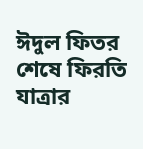ঈদুল ফিতর শেষে ফিরতি যাত্রার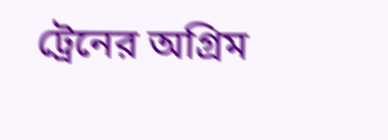ট্রেনের অগ্রিম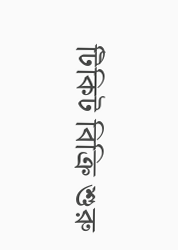টিকিট বিক্রি শুরু